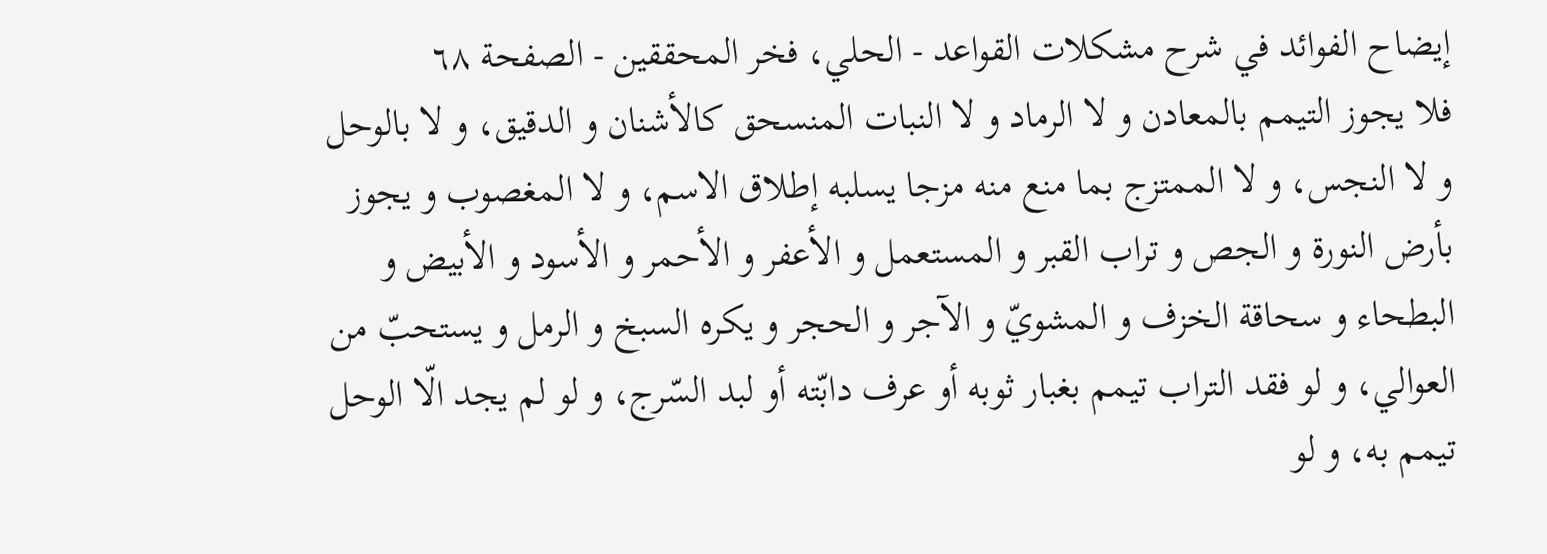إيضاح الفوائد في شرح مشكلات القواعد - الحلي، فخر المحققين - الصفحة ٦٨
فلا يجوز التيمم بالمعادن و لا الرماد و لا النبات المنسحق كالأشنان و الدقيق، و لا بالوحل و لا النجس، و لا الممتزج بما منع منه مزجا يسلبه إطلاق الاسم، و لا المغصوب و يجوز بأرض النورة و الجص و تراب القبر و المستعمل و الأعفر و الأحمر و الأسود و الأبيض و البطحاء و سحاقة الخزف و المشويّ و الآجر و الحجر و يكره السبخ و الرمل و يستحبّ من العوالي، و لو فقد التراب تيمم بغبار ثوبه أو عرف دابّته أو لبد السّرج، و لو لم يجد الّا الوحل تيمم به، و لو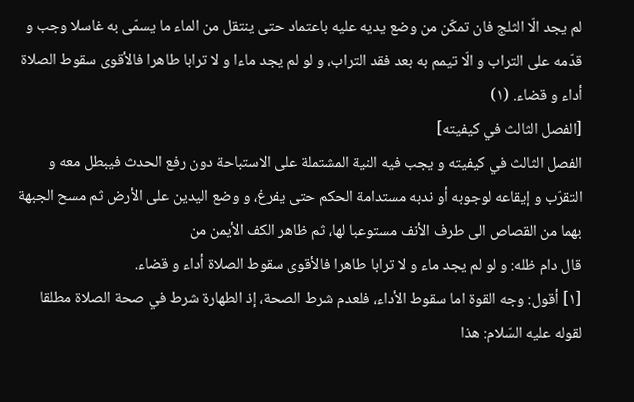لم يجد الّا الثلج فان تمكّن من وضع يديه عليه باعتماد حتى ينتقل من الماء ما يسمّى به غاسلا وجب و قدّمه على التراب و الّا تيمم به بعد فقد التراب، و لو لم يجد ماءا و لا ترابا طاهرا فالأقوى سقوط الصلاة أداء و قضاء. (١)
[الفصل الثالث في كيفيته]
الفصل الثالث في كيفيته و يجب فيه النية المشتملة على الاستباحة دون رفع الحدث فيبطل معه و التقرّب و إيقاعه لوجوبه أو ندبه مستدامة الحكم حتى يفرغ، و وضع اليدين على الأرض ثم مسح الجبهة بهما من القصاص الى طرف الأنف مستوعبا لها، ثم ظاهر الكف الأيمن من
قال دام ظله: و لو لم يجد ماء و لا ترابا طاهرا فالأقوى سقوط الصلاة أداء و قضاء.
[١] أقول: وجه القوة اما سقوط الأداء، فلعدم شرط الصحة، إذ الطهارة شرط في صحة الصلاة مطلقا لقوله عليه السّلام: هذا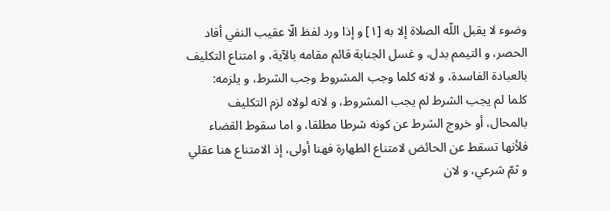وضوء لا يقبل اللّه الصلاة إلا به [١] و إذا ورد لفظ الّا عقيب النفي أفاد الحصر، و التيمم بدل، و غسل الجنابة قائم مقامه بالآية، و امتناع التكليف بالعبادة الفاسدة، و لانه كلما وجب المشروط وجب الشرط، و يلزمه:
كلما لم يجب الشرط لم يجب المشروط، و لانه لولاه لزم التكليف بالمحال، أو خروج الشرط عن كونه شرطا مطلقا، و اما سقوط القضاء فلأنها تسقط عن الحائض لامتناع الطهارة فهنا أولى، إذ الامتناع هنا عقلي و ثمّ شرعي، و لان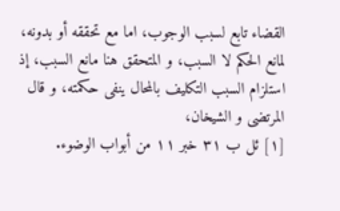القضاء تابع لسبب الوجوب، اما مع تحققه أو بدونه، لمانع الحكم لا السبب، و المتحقق هنا مانع السبب، إذ استلزام السبب التكليف بالمحال ينفى حكمته، و قال المرتضى و الشيخان،
[١] ئل ب ٣١ خبر ١١ من أبواب الوضوء.